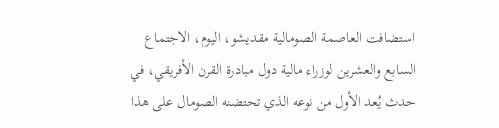استضافت العاصمة الصومالية مقديشو، اليوم، الاجتماع السابع والعشرين لوزراء مالية دول مبادرة القرن الأفريقي، في حدث يُعد الأول من نوعه الذي تحتضنه الصومال على هذا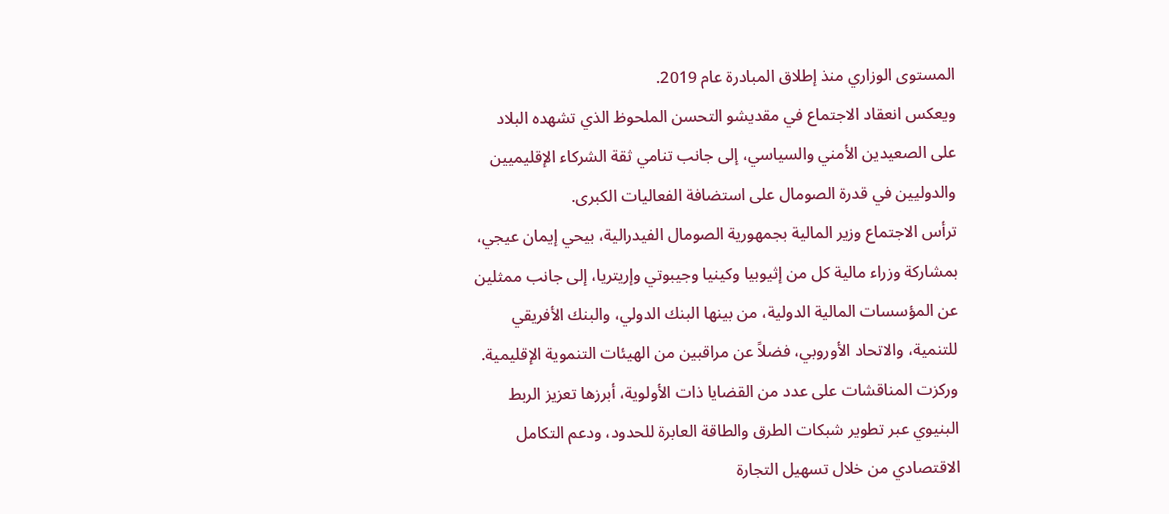المستوى الوزاري منذ إطلاق المبادرة عام 2019.
ويعكس انعقاد الاجتماع في مقديشو التحسن الملحوظ الذي تشهده البلاد على الصعيدين الأمني والسياسي، إلى جانب تنامي ثقة الشركاء الإقليميين والدوليين في قدرة الصومال على استضافة الفعاليات الكبرى.
ترأس الاجتماع وزير المالية بجمهورية الصومال الفيدرالية، بيحي إيمان عيجي، بمشاركة وزراء مالية كل من إثيوبيا وكينيا وجيبوتي وإريتريا، إلى جانب ممثلين عن المؤسسات المالية الدولية، من بينها البنك الدولي، والبنك الأفريقي للتنمية، والاتحاد الأوروبي، فضلاً عن مراقبين من الهيئات التنموية الإقليمية.
وركزت المناقشات على عدد من القضايا ذات الأولوية، أبرزها تعزيز الربط البنيوي عبر تطوير شبكات الطرق والطاقة العابرة للحدود، ودعم التكامل الاقتصادي من خلال تسهيل التجارة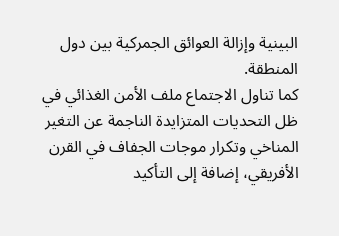البينية وإزالة العوائق الجمركية بين دول المنطقة.
كما تناول الاجتماع ملف الأمن الغذائي في ظل التحديات المتزايدة الناجمة عن التغير المناخي وتكرار موجات الجفاف في القرن الأفريقي، إضافة إلى التأكيد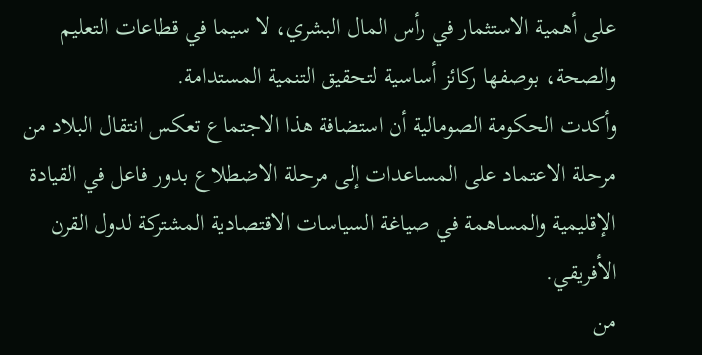على أهمية الاستثمار في رأس المال البشري، لا سيما في قطاعات التعليم والصحة، بوصفها ركائز أساسية لتحقيق التنمية المستدامة.
وأكدت الحكومة الصومالية أن استضافة هذا الاجتماع تعكس انتقال البلاد من مرحلة الاعتماد على المساعدات إلى مرحلة الاضطلاع بدور فاعل في القيادة الإقليمية والمساهمة في صياغة السياسات الاقتصادية المشتركة لدول القرن الأفريقي.
من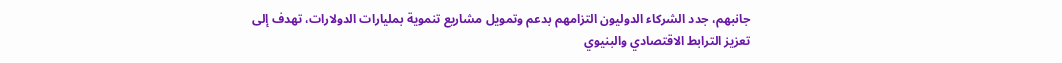جانبهم، جدد الشركاء الدوليون التزامهم بدعم وتمويل مشاريع تنموية بمليارات الدولارات، تهدف إلى تعزيز الترابط الاقتصادي والبنيوي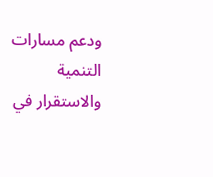ودعم مسارات التنمية والاستقرار في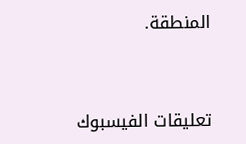المنطقة.


تعليقات الفيسبوك